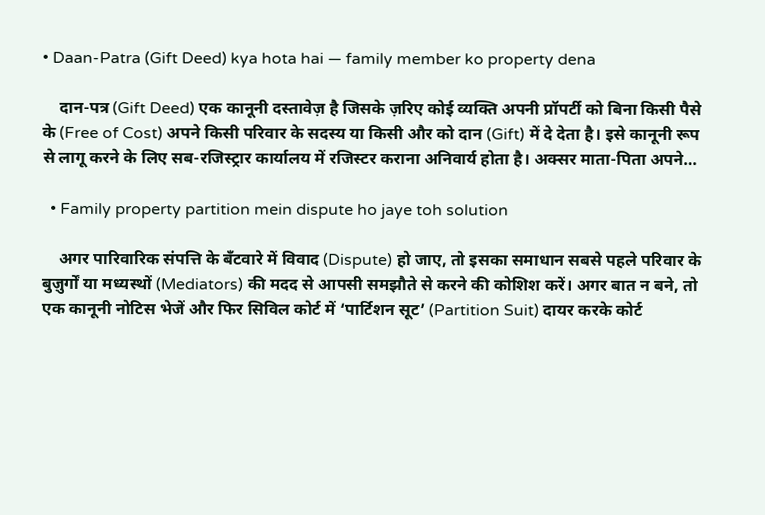• Daan-Patra (Gift Deed) kya hota hai — family member ko property dena

    दान-पत्र (Gift Deed) एक कानूनी दस्तावेज़ है जिसके ज़रिए कोई व्यक्ति अपनी प्रॉपर्टी को बिना किसी पैसे के (Free of Cost) अपने किसी परिवार के सदस्य या किसी और को दान (Gift) में दे देता है। इसे कानूनी रूप से लागू करने के लिए सब-रजिस्ट्रार कार्यालय में रजिस्टर कराना अनिवार्य होता है। अक्सर माता-पिता अपने…

  • Family property partition mein dispute ho jaye toh solution

    अगर पारिवारिक संपत्ति के बँटवारे में विवाद (Dispute) हो जाए, तो इसका समाधान सबसे पहले परिवार के बुज़ुर्गों या मध्यस्थों (Mediators) की मदद से आपसी समझौते से करने की कोशिश करें। अगर बात न बने, तो एक कानूनी नोटिस भेजें और फिर सिविल कोर्ट में ‘पार्टिशन सूट’ (Partition Suit) दायर करके कोर्ट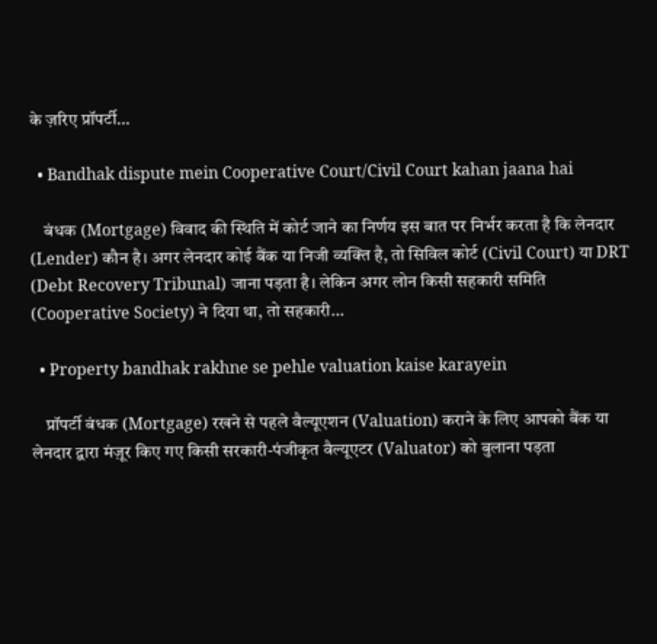के ज़रिए प्रॉपर्टी…

  • Bandhak dispute mein Cooperative Court/Civil Court kahan jaana hai

    बंधक (Mortgage) विवाद की स्थिति में कोर्ट जाने का निर्णय इस बात पर निर्भर करता है कि लेनदार (Lender) कौन है। अगर लेनदार कोई बैंक या निजी व्यक्ति है, तो सिविल कोर्ट (Civil Court) या DRT (Debt Recovery Tribunal) जाना पड़ता है। लेकिन अगर लोन किसी सहकारी समिति (Cooperative Society) ने दिया था, तो सहकारी…

  • Property bandhak rakhne se pehle valuation kaise karayein

    प्रॉपर्टी बंधक (Mortgage) रखने से पहले वैल्यूएशन (Valuation) कराने के लिए आपको बैंक या लेनदार द्वारा मंज़ूर किए गए किसी सरकारी-पंजीकृत वैल्यूएटर (Valuator) को बुलाना पड़ता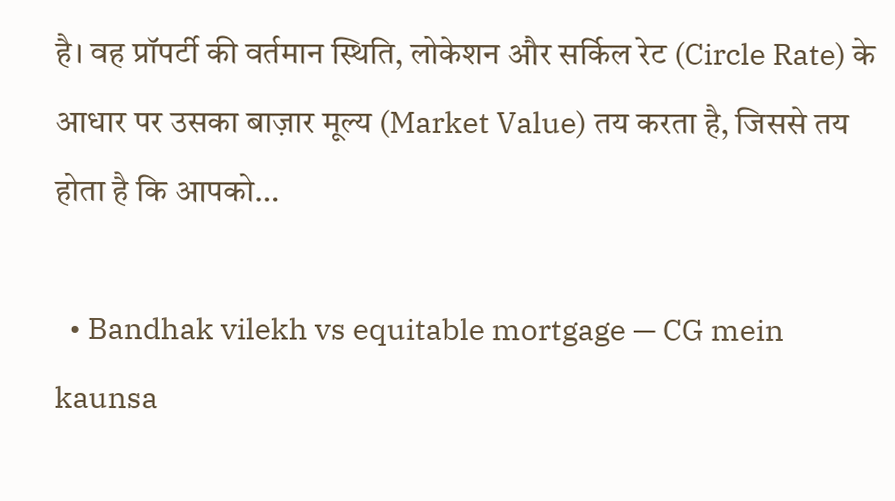है। वह प्रॉपर्टी की वर्तमान स्थिति, लोकेशन और सर्किल रेट (Circle Rate) के आधार पर उसका बाज़ार मूल्य (Market Value) तय करता है, जिससे तय होता है कि आपको…

  • Bandhak vilekh vs equitable mortgage — CG mein kaunsa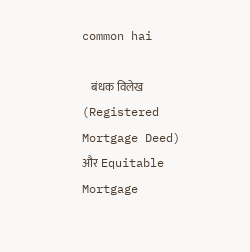common hai

    बंधक विलेख (Registered Mortgage Deed) और Equitable Mortgage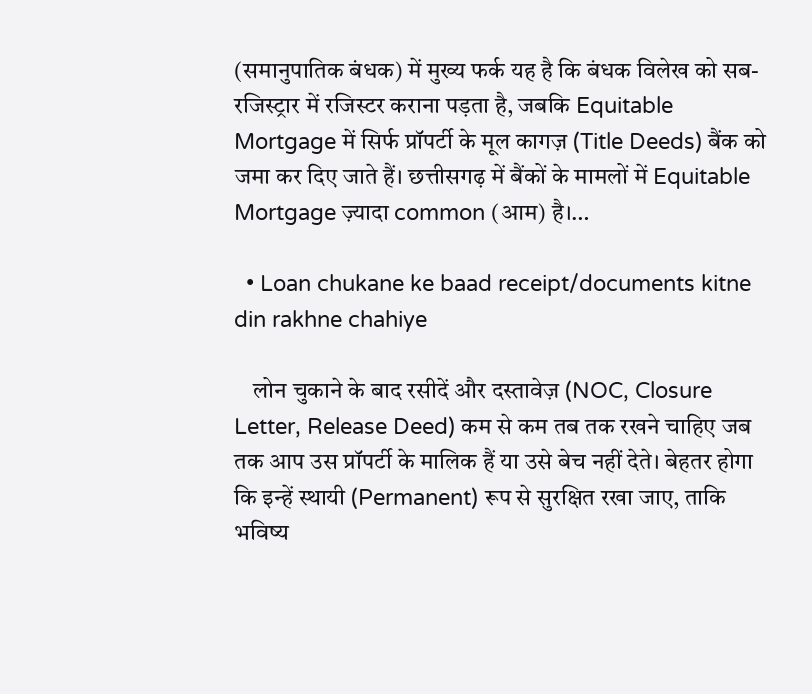(समानुपातिक बंधक) में मुख्य फर्क यह है कि बंधक विलेख को सब-रजिस्ट्रार में रजिस्टर कराना पड़ता है, जबकि Equitable Mortgage में सिर्फ प्रॉपर्टी के मूल कागज़ (Title Deeds) बैंक को जमा कर दिए जाते हैं। छत्तीसगढ़ में बैंकों के मामलों में Equitable Mortgage ज़्यादा common (आम) है।…

  • Loan chukane ke baad receipt/documents kitne din rakhne chahiye

    लोन चुकाने के बाद रसीदें और दस्तावेज़ (NOC, Closure Letter, Release Deed) कम से कम तब तक रखने चाहिए जब तक आप उस प्रॉपर्टी के मालिक हैं या उसे बेच नहीं देते। बेहतर होगा कि इन्हें स्थायी (Permanent) रूप से सुरक्षित रखा जाए, ताकि भविष्य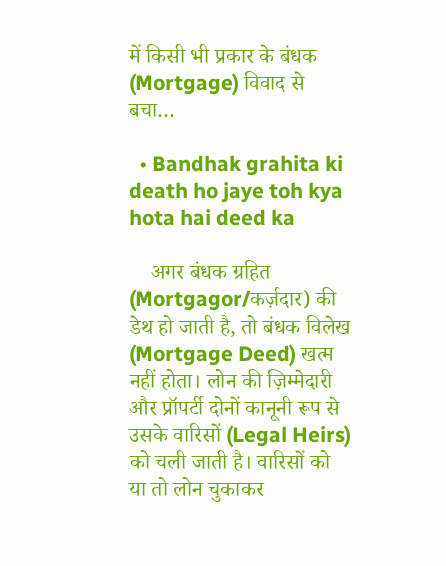में किसी भी प्रकार के बंधक (Mortgage) विवाद से बचा…

  • Bandhak grahita ki death ho jaye toh kya hota hai deed ka

    अगर बंधक ग्रहित (Mortgagor/कर्ज़दार) की डेथ हो जाती है, तो बंधक विलेख (Mortgage Deed) खत्म नहीं होता। लोन की ज़िम्मेदारी और प्रॉपर्टी दोनों कानूनी रूप से उसके वारिसों (Legal Heirs) को चली जाती है। वारिसों को या तो लोन चुकाकर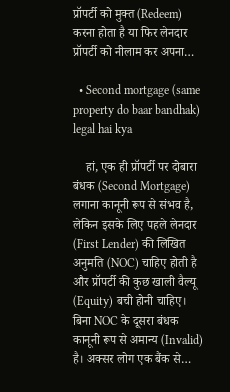प्रॉपर्टी को मुक्त (Redeem) करना होता है या फिर लेनदार प्रॉपर्टी को नीलाम कर अपना…

  • Second mortgage (same property do baar bandhak) legal hai kya

    हां, एक ही प्रॉपर्टी पर दोबारा बंधक (Second Mortgage) लगाना कानूनी रूप से संभव है, लेकिन इसके लिए पहले लेनदार (First Lender) की लिखित अनुमति (NOC) चाहिए होती है और प्रॉपर्टी की कुछ खाली वैल्यू (Equity) बची होनी चाहिए। बिना NOC के दूसरा बंधक कानूनी रूप से अमान्य (Invalid) है। अक्सर लोग एक बैंक से…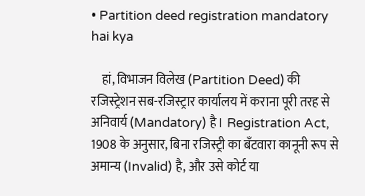• Partition deed registration mandatory hai kya

    हां, विभाजन विलेख (Partition Deed) की रजिस्ट्रेशन सब-रजिस्ट्रार कार्यालय में कराना पूरी तरह से अनिवार्य (Mandatory) है। Registration Act, 1908 के अनुसार, बिना रजिस्ट्री का बँटवारा कानूनी रूप से अमान्य (Invalid) है, और उसे कोर्ट या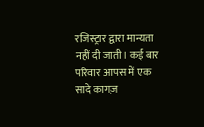रजिस्ट्रार द्वारा मान्यता नहीं दी जाती। कई बार परिवार आपस में एक सादे कागज़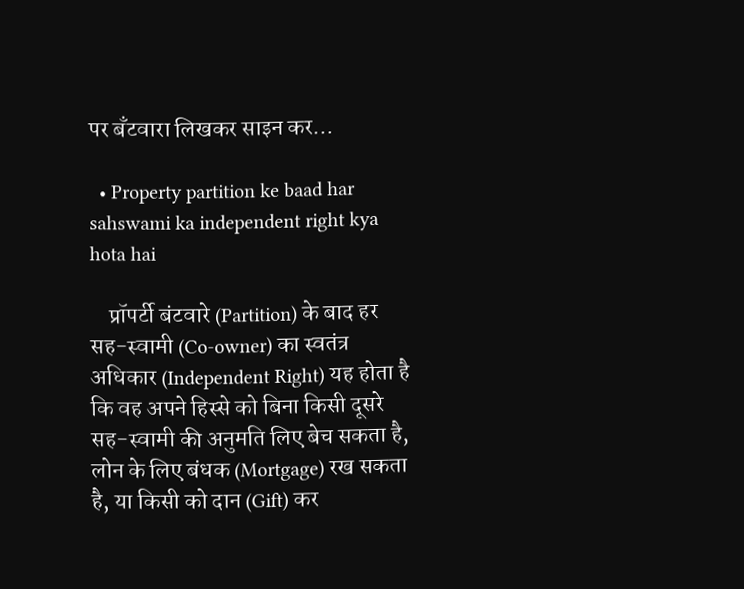पर बँटवारा लिखकर साइन कर…

  • Property partition ke baad har sahswami ka independent right kya hota hai

    प्रॉपर्टी बंटवारे (Partition) के बाद हर सह-स्वामी (Co-owner) का स्वतंत्र अधिकार (Independent Right) यह होता है कि वह अपने हिस्से को बिना किसी दूसरे सह-स्वामी की अनुमति लिए बेच सकता है, लोन के लिए बंधक (Mortgage) रख सकता है, या किसी को दान (Gift) कर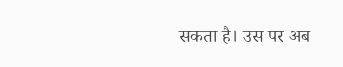सकता है। उस पर अब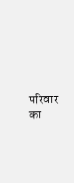परिवार का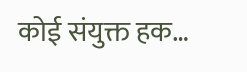कोई संयुक्त हक…